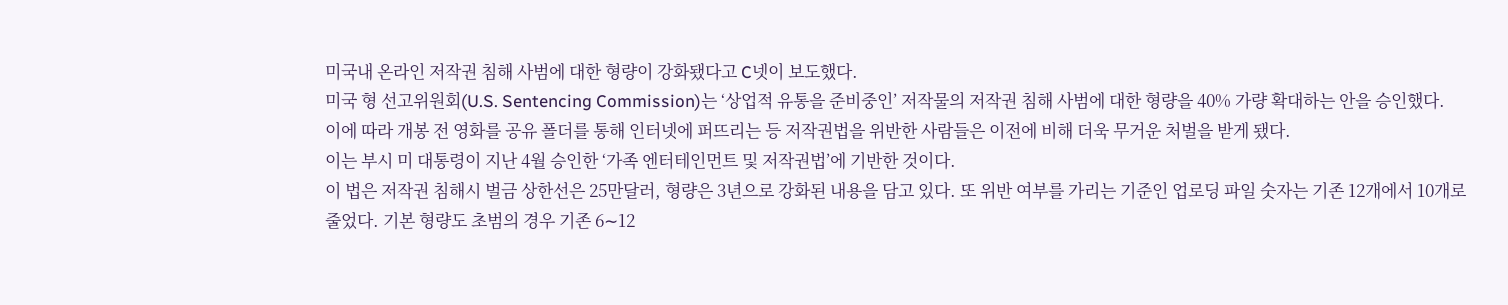미국내 온라인 저작권 침해 사범에 대한 형량이 강화됐다고 C넷이 보도했다.
미국 형 선고위원회(U.S. Sentencing Commission)는 ‘상업적 유통을 준비중인’ 저작물의 저작권 침해 사범에 대한 형량을 40% 가량 확대하는 안을 승인했다.
이에 따라 개봉 전 영화를 공유 폴더를 통해 인터넷에 퍼뜨리는 등 저작권법을 위반한 사람들은 이전에 비해 더욱 무거운 처벌을 받게 됐다.
이는 부시 미 대통령이 지난 4월 승인한 ‘가족 엔터테인먼트 및 저작권법’에 기반한 것이다.
이 법은 저작권 침해시 벌금 상한선은 25만달러, 형량은 3년으로 강화된 내용을 담고 있다. 또 위반 여부를 가리는 기준인 업로딩 파일 숫자는 기존 12개에서 10개로 줄었다. 기본 형량도 초범의 경우 기존 6∼12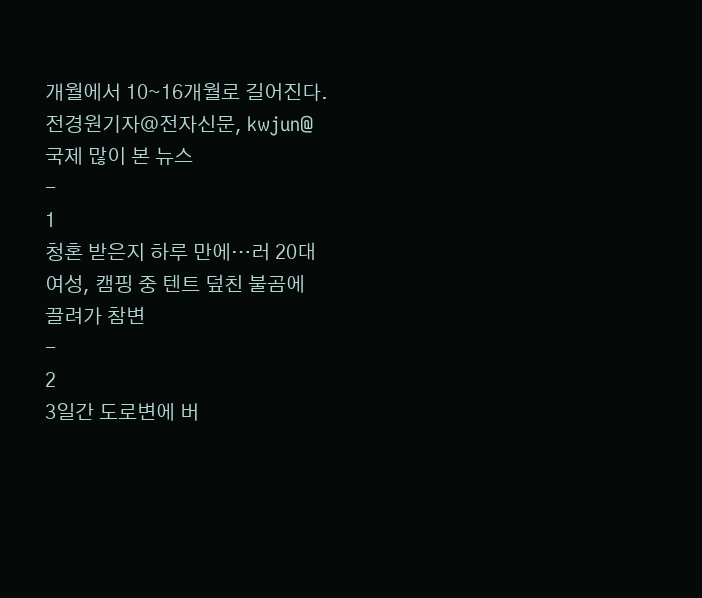개월에서 10∼16개월로 길어진다.
전경원기자@전자신문, kwjun@
국제 많이 본 뉴스
-
1
청혼 받은지 하루 만에…러 20대 여성, 캠핑 중 텐트 덮친 불곰에 끌려가 참변
-
2
3일간 도로변에 버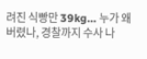려진 식빵만 39kg… 누가 왜 버렸나, 경찰까지 수사 나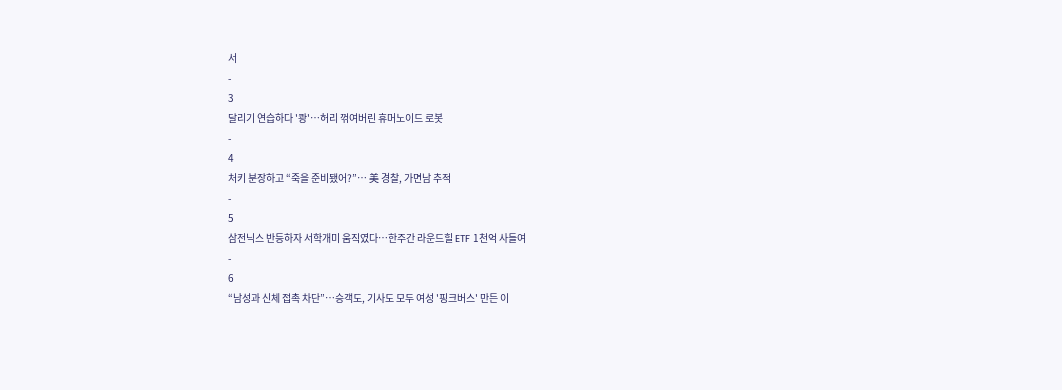서
-
3
달리기 연습하다 '쾅'…허리 꺾여버린 휴머노이드 로봇
-
4
처키 분장하고 “죽을 준비됐어?”… 美 경찰, 가면남 추적
-
5
삼전닉스 반등하자 서학개미 움직였다…한주간 라운드힐 ETF 1천억 사들여
-
6
“남성과 신체 접촉 차단”…승객도, 기사도 모두 여성 '핑크버스' 만든 이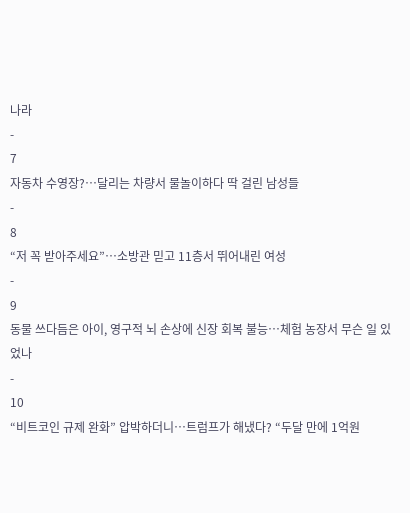나라
-
7
자동차 수영장?…달리는 차량서 물놀이하다 딱 걸린 남성들
-
8
“저 꼭 받아주세요”…소방관 믿고 11층서 뛰어내린 여성
-
9
동물 쓰다듬은 아이, 영구적 뇌 손상에 신장 회복 불능…체험 농장서 무슨 일 있었나
-
10
“비트코인 규제 완화” 압박하더니…트럼프가 해냈다? “두달 만에 1억원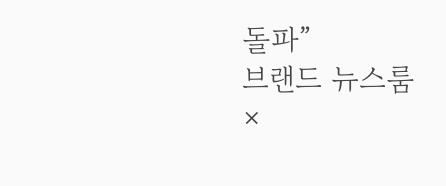돌파”
브랜드 뉴스룸
×